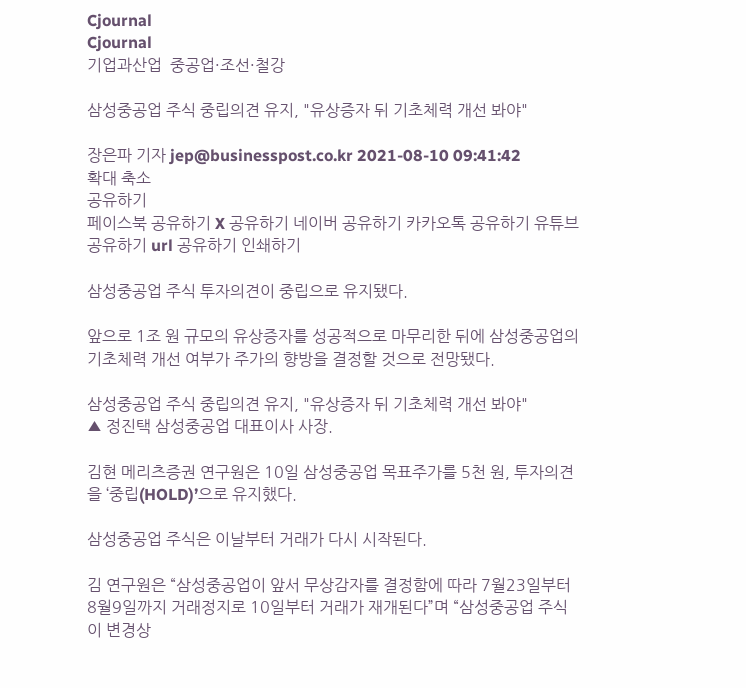Cjournal
Cjournal
기업과산업  중공업·조선·철강

삼성중공업 주식 중립의견 유지, "유상증자 뒤 기초체력 개선 봐야"

장은파 기자 jep@businesspost.co.kr 2021-08-10 09:41:42
확대 축소
공유하기
페이스북 공유하기 X 공유하기 네이버 공유하기 카카오톡 공유하기 유튜브 공유하기 url 공유하기 인쇄하기

삼성중공업 주식 투자의견이 중립으로 유지됐다.

앞으로 1조 원 규모의 유상증자를 성공적으로 마무리한 뒤에 삼성중공업의 기초체력 개선 여부가 주가의 향방을 결정할 것으로 전망됐다.

삼성중공업 주식 중립의견 유지, "유상증자 뒤 기초체력 개선 봐야"
▲ 정진택 삼성중공업 대표이사 사장.

김현 메리츠증권 연구원은 10일 삼성중공업 목표주가를 5천 원, 투자의견을 ‘중립(HOLD)’으로 유지했다.

삼성중공업 주식은 이날부터 거래가 다시 시작된다.

김 연구원은 “삼성중공업이 앞서 무상감자를 결정함에 따라 7월23일부터 8월9일까지 거래정지로 10일부터 거래가 재개된다”며 “삼성중공업 주식이 변경상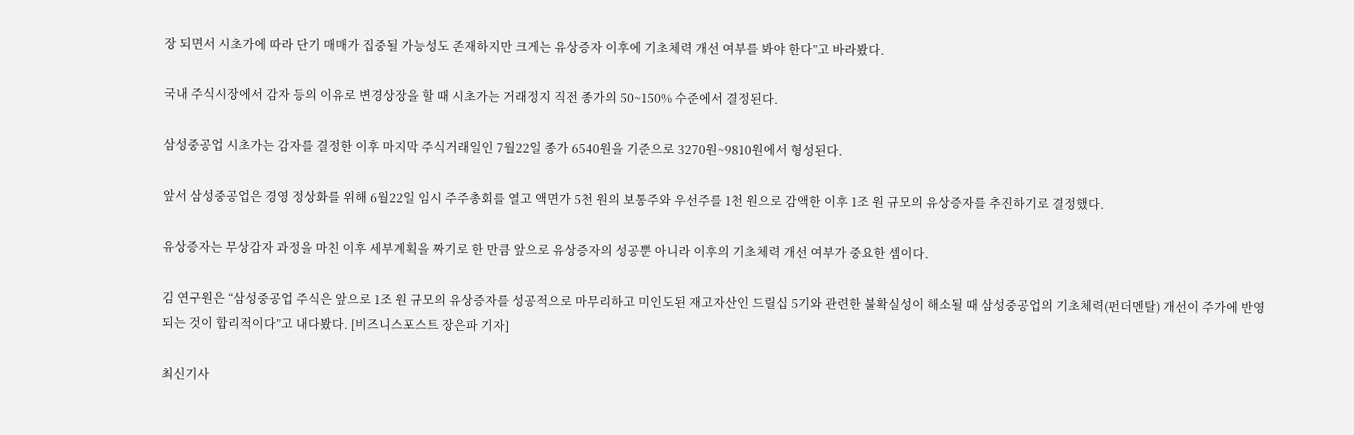장 되면서 시초가에 따라 단기 매매가 집중될 가능성도 존재하지만 크게는 유상증자 이후에 기초체력 개선 여부를 봐야 한다”고 바라봤다.

국내 주식시장에서 감자 등의 이유로 변경상장을 할 때 시초가는 거래정지 직전 종가의 50~150% 수준에서 결정된다.

삼성중공업 시초가는 감자를 결정한 이후 마지막 주식거래일인 7월22일 종가 6540원을 기준으로 3270원~9810원에서 형성된다.

앞서 삼성중공업은 경영 정상화를 위해 6월22일 임시 주주총회를 열고 액면가 5천 원의 보통주와 우선주를 1천 원으로 감액한 이후 1조 원 규모의 유상증자를 추진하기로 결정했다.

유상증자는 무상감자 과정을 마친 이후 세부계획을 짜기로 한 만큼 앞으로 유상증자의 성공뿐 아니라 이후의 기초체력 개선 여부가 중요한 셈이다.

김 연구원은 “삼성중공업 주식은 앞으로 1조 원 규모의 유상증자를 성공적으로 마무리하고 미인도된 재고자산인 드릴십 5기와 관련한 불확실성이 해소될 때 삼성중공업의 기초체력(펀더멘탈) 개선이 주가에 반영되는 것이 합리적이다”고 내다봤다. [비즈니스포스트 장은파 기자]

최신기사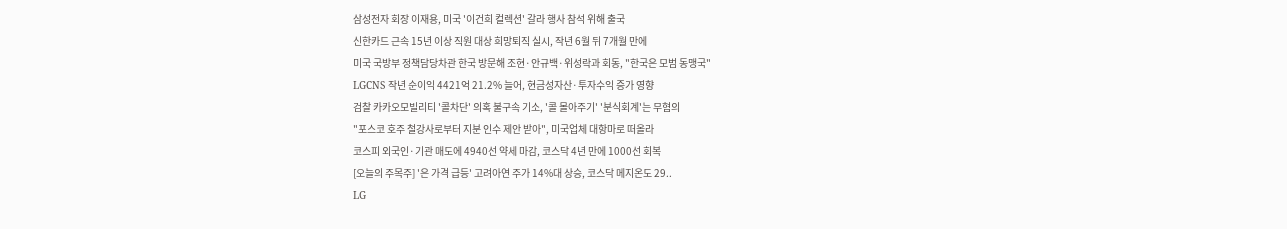삼성전자 회장 이재용, 미국 '이건희 컬렉션' 갈라 행사 참석 위해 출국
신한카드 근속 15년 이상 직원 대상 희망퇴직 실시, 작년 6월 뒤 7개월 만에
미국 국방부 정책담당차관 한국 방문해 조현·안규백·위성락과 회동, "한국은 모범 동맹국"
LGCNS 작년 순이익 4421억 21.2% 늘어, 현금성자산·투자수익 증가 영향
검찰 카카오모빌리티 '콜차단' 의혹 불구속 기소, '콜 몰아주기' '분식회계'는 무혐의
"포스코 호주 철강사로부터 지분 인수 제안 받아", 미국업체 대항마로 떠올라
코스피 외국인·기관 매도에 4940선 약세 마감, 코스닥 4년 만에 1000선 회복
[오늘의 주목주] '은 가격 급등' 고려아연 주가 14%대 상승, 코스닥 메지온도 29..
LG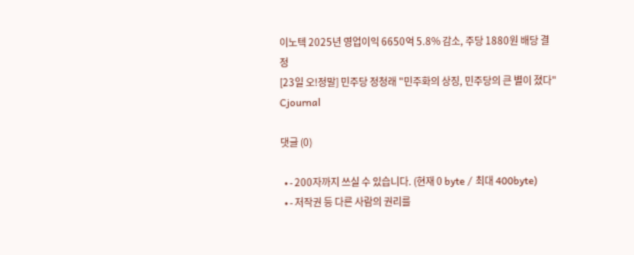이노텍 2025년 영업이익 6650억 5.8% 감소, 주당 1880원 배당 결정
[23일 오!정말] 민주당 정청래 "민주화의 상징, 민주당의 큰 별이 졌다"
Cjournal

댓글 (0)

  • - 200자까지 쓰실 수 있습니다. (현재 0 byte / 최대 400byte)
  • - 저작권 등 다른 사람의 권리를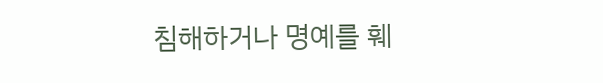침해하거나 명예를 훼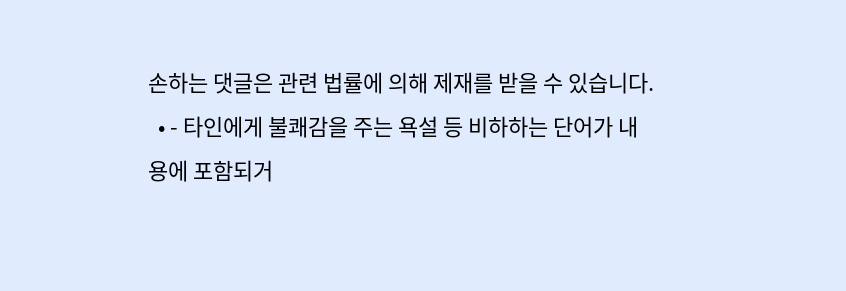손하는 댓글은 관련 법률에 의해 제재를 받을 수 있습니다.
  • - 타인에게 불쾌감을 주는 욕설 등 비하하는 단어가 내용에 포함되거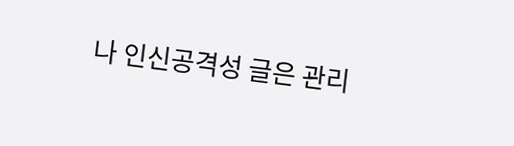나 인신공격성 글은 관리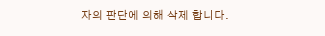자의 판단에 의해 삭제 합니다.